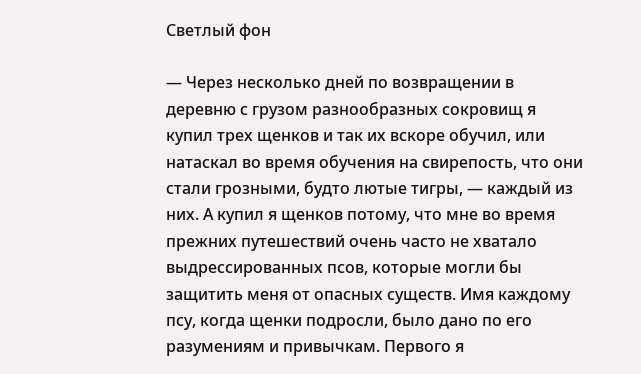Светлый фон

— Через несколько дней по возвращении в деревню с грузом разнообразных сокровищ я купил трех щенков и так их вскоре обучил, или натаскал во время обучения на свирепость, что они стали грозными, будто лютые тигры, — каждый из них. А купил я щенков потому, что мне во время прежних путешествий очень часто не хватало выдрессированных псов, которые могли бы защитить меня от опасных существ. Имя каждому псу, когда щенки подросли, было дано по его разумениям и привычкам. Первого я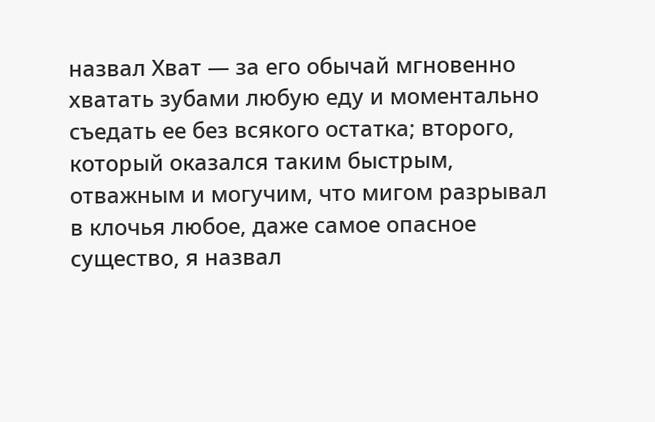назвал Хват — за его обычай мгновенно хватать зубами любую еду и моментально съедать ее без всякого остатка; второго, который оказался таким быстрым, отважным и могучим, что мигом разрывал в клочья любое, даже самое опасное существо, я назвал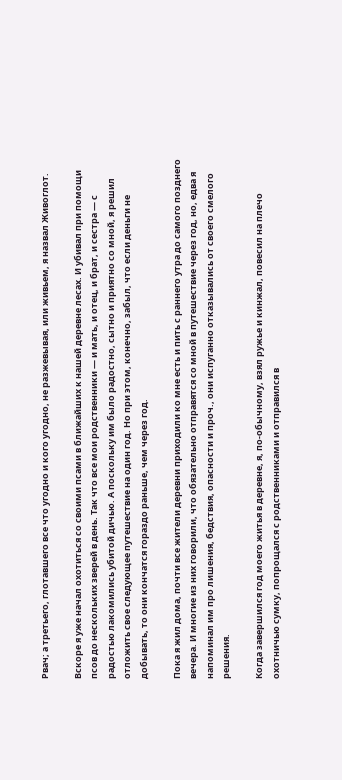Рвач; а третьего, глотавшего все что угодно и кого угодно, не разжевывая, или живьем, я назвал Живоглот.

Вскоре я уже начал охотиться со своими псами в ближайших к нашей деревне лесах. И убивал при помощи псов до нескольких зверей в день. Так что все мои родственники — и мать, и отец, и брат, и сестра — с радостью лакомились убитой дичью. А поскольку им было радостно, сытно и приятно со мной, я решил отложить свое следующее путешествие на один год. Но при этом, конечно, забыл, что если деньги не добывать, то они кончатся гораздо раньше, чем через год.

Пока я жил дома, почти все жители деревни приходили ко мне есть и пить с раннего утра до самого позднего вечера. И многие из них говорили, что обязательно отправятся со мной в путешествие через год, но, едва я напоминал им про лишения, бедствия, опасности и проч., они испуганно отказывались от своего смелого решения.

Когда завершился год моего житья в деревне, я, по-обычному, взял ружье и кинжал, повесил на плечо охотничью сумку, попрощался с родственниками и отправился в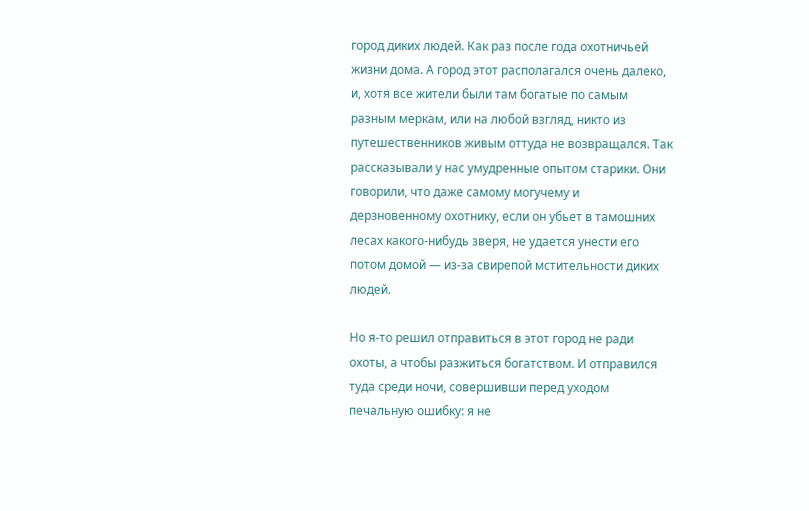город диких людей. Как раз после года охотничьей жизни дома. А город этот располагался очень далеко, и, хотя все жители были там богатые по самым разным меркам, или на любой взгляд, никто из путешественников живым оттуда не возвращался. Так рассказывали у нас умудренные опытом старики. Они говорили, что даже самому могучему и дерзновенному охотнику, если он убьет в тамошних лесах какого-нибудь зверя, не удается унести его потом домой — из-за свирепой мстительности диких людей.

Но я-то решил отправиться в этот город не ради охоты, а чтобы разжиться богатством. И отправился туда среди ночи, совершивши перед уходом печальную ошибку: я не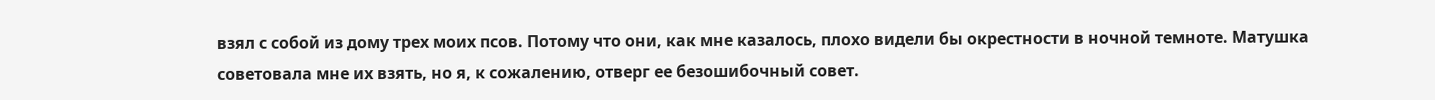взял с собой из дому трех моих псов. Потому что они, как мне казалось, плохо видели бы окрестности в ночной темноте. Матушка советовала мне их взять, но я, к сожалению, отверг ее безошибочный совет.